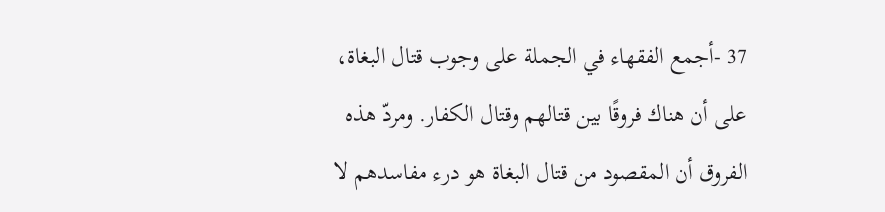37 -أجمع الفقهاء في الجملة على وجوب قتال البغاة، على أن هناك فروقًا بين قتالهم وقتال الكفار. ومردّ هذه الفروق أن المقصود من قتال البغاة هو درء مفاسدهم لا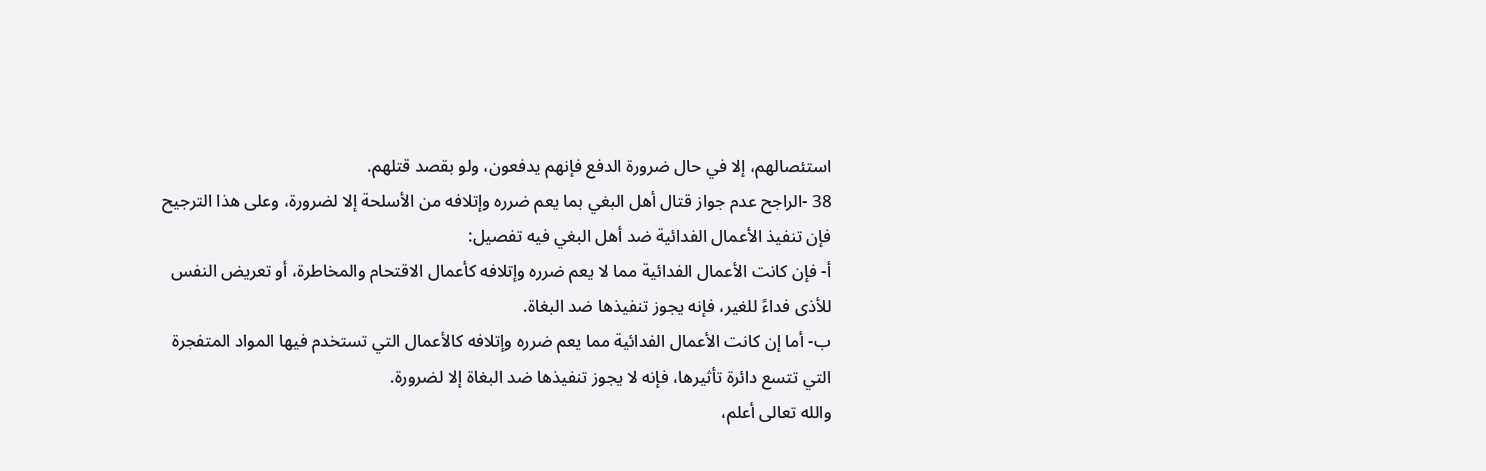استئصالهم، إلا في حال ضرورة الدفع فإنهم يدفعون، ولو بقصد قتلهم.
38 -الراجح عدم جواز قتال أهل البغي بما يعم ضرره وإتلافه من الأسلحة إلا لضرورة، وعلى هذا الترجيح فإن تنفيذ الأعمال الفدائية ضد أهل البغي فيه تفصيل:
أ- فإن كانت الأعمال الفدائية مما لا يعم ضرره وإتلافه كأعمال الاقتحام والمخاطرة، أو تعريض النفس للأذى فداءً للغير، فإنه يجوز تنفيذها ضد البغاة.
ب- أما إن كانت الأعمال الفدائية مما يعم ضرره وإتلافه كالأعمال التي تستخدم فيها المواد المتفجرة التي تتسع دائرة تأثيرها، فإنه لا يجوز تنفيذها ضد البغاة إلا لضرورة.
والله تعالى أعلم،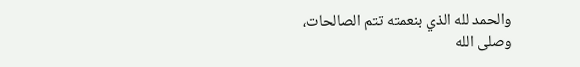والحمد لله الذي بنعمته تتم الصالحات، وصلى الله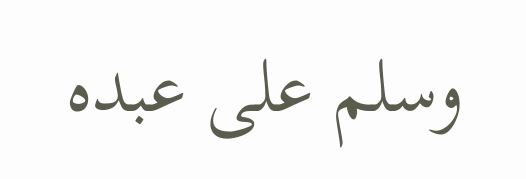وسلم على عبده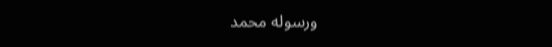ورسوله محمد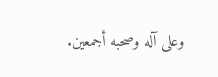وعلى آله وصحبه أجمعين.